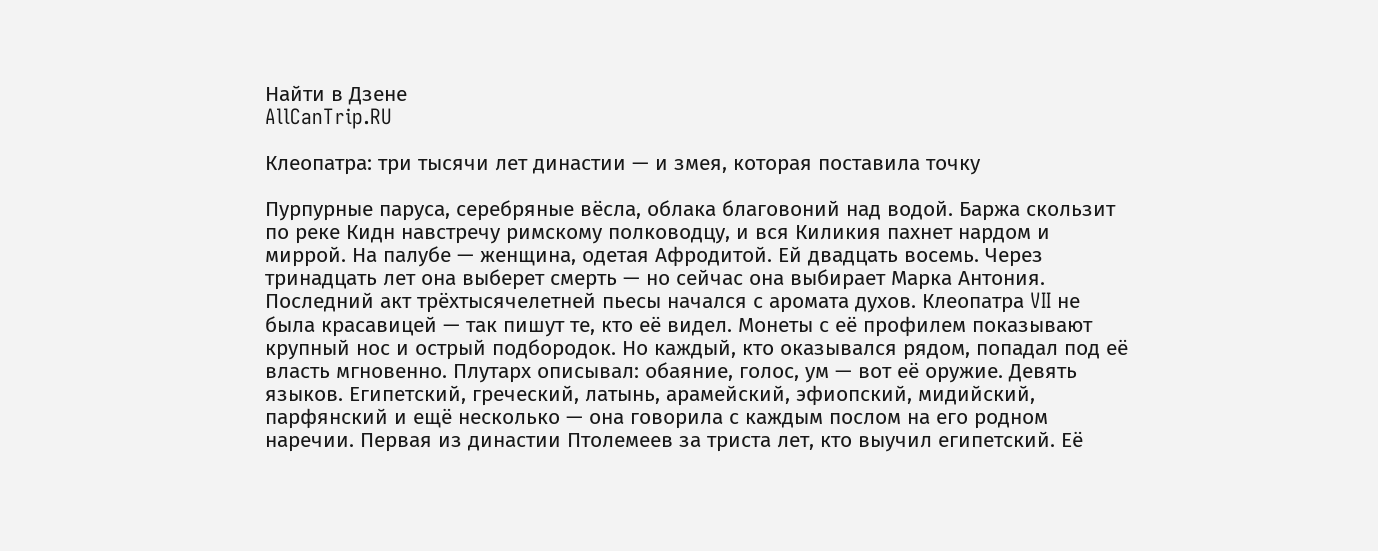Найти в Дзене
AllCanTrip.RU

Клеопатра: три тысячи лет династии — и змея, которая поставила точку

Пурпурные паруса, серебряные вёсла, облака благовоний над водой. Баржа скользит по реке Кидн навстречу римскому полководцу, и вся Киликия пахнет нардом и миррой. На палубе — женщина, одетая Афродитой. Ей двадцать восемь. Через тринадцать лет она выберет смерть — но сейчас она выбирает Марка Антония. Последний акт трёхтысячелетней пьесы начался с аромата духов. Клеопатра VII не была красавицей — так пишут те, кто её видел. Монеты с её профилем показывают крупный нос и острый подбородок. Но каждый, кто оказывался рядом, попадал под её власть мгновенно. Плутарх описывал: обаяние, голос, ум — вот её оружие. Девять языков. Египетский, греческий, латынь, арамейский, эфиопский, мидийский, парфянский и ещё несколько — она говорила с каждым послом на его родном наречии. Первая из династии Птолемеев за триста лет, кто выучил египетский. Её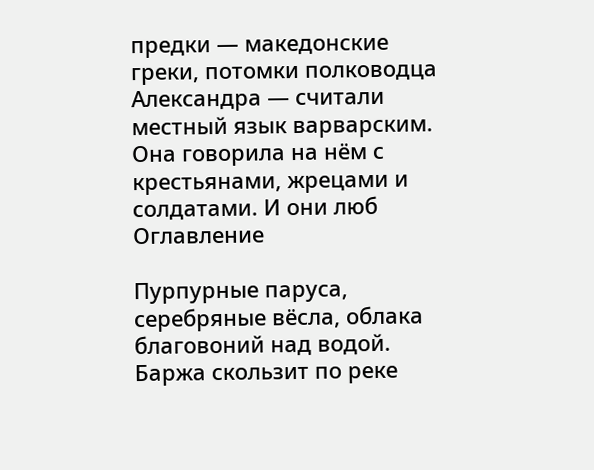предки — македонские греки, потомки полководца Александра — считали местный язык варварским. Она говорила на нём с крестьянами, жрецами и солдатами. И они люб
Оглавление

Пурпурные паруса, серебряные вёсла, облака благовоний над водой. Баржа скользит по реке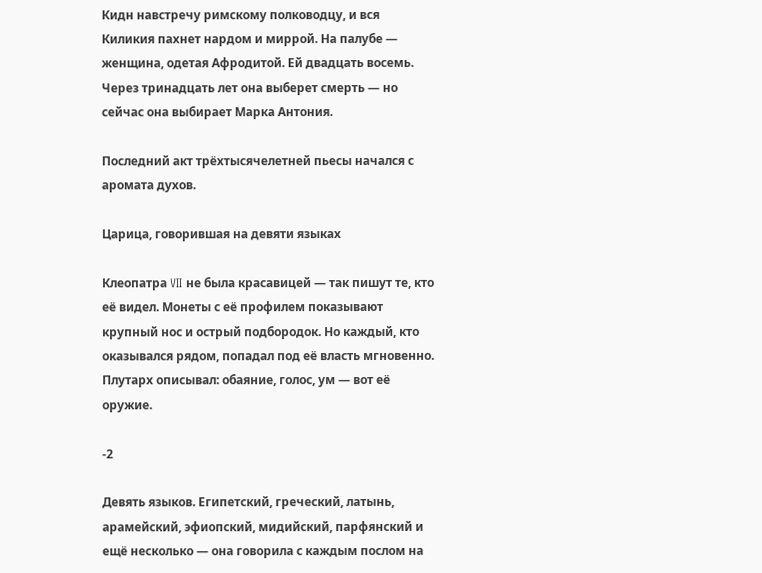Кидн навстречу римскому полководцу, и вся Киликия пахнет нардом и миррой. На палубе — женщина, одетая Афродитой. Ей двадцать восемь. Через тринадцать лет она выберет смерть — но сейчас она выбирает Марка Антония.

Последний акт трёхтысячелетней пьесы начался с аромата духов.

Царица, говорившая на девяти языках

Клеопатра VII не была красавицей — так пишут те, кто её видел. Монеты с её профилем показывают крупный нос и острый подбородок. Но каждый, кто оказывался рядом, попадал под её власть мгновенно. Плутарх описывал: обаяние, голос, ум — вот её оружие.

-2

Девять языков. Египетский, греческий, латынь, арамейский, эфиопский, мидийский, парфянский и ещё несколько — она говорила с каждым послом на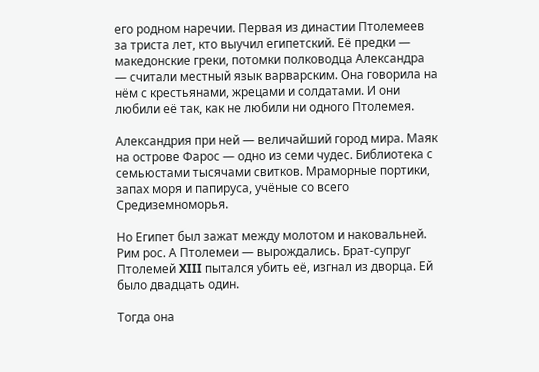его родном наречии. Первая из династии Птолемеев за триста лет, кто выучил египетский. Её предки — македонские греки, потомки полководца Александра — считали местный язык варварским. Она говорила на нём с крестьянами, жрецами и солдатами. И они любили её так, как не любили ни одного Птолемея.

Александрия при ней — величайший город мира. Маяк на острове Фарос — одно из семи чудес. Библиотека с семьюстами тысячами свитков. Мраморные портики, запах моря и папируса, учёные со всего Средиземноморья.

Но Египет был зажат между молотом и наковальней. Рим рос. А Птолемеи — вырождались. Брат-супруг Птолемей XIII пытался убить её, изгнал из дворца. Ей было двадцать один.

Тогда она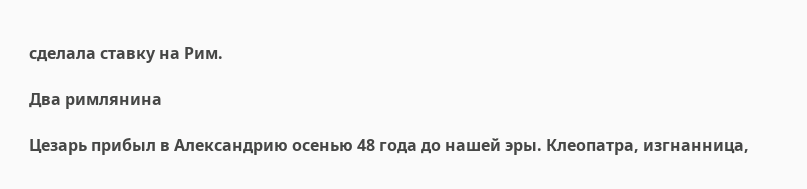сделала ставку на Рим.

Два римлянина

Цезарь прибыл в Александрию осенью 48 года до нашей эры. Клеопатра, изгнанница,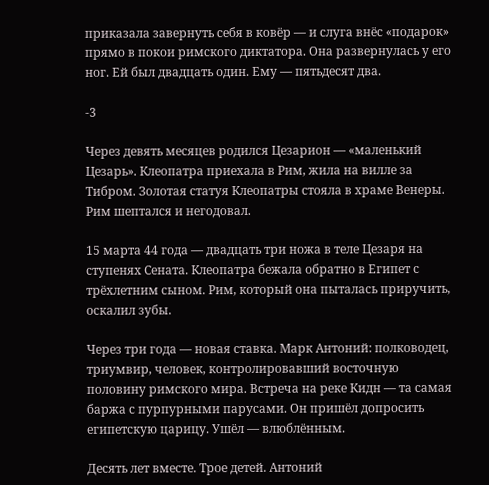приказала завернуть себя в ковёр — и слуга внёс «подарок» прямо в покои римского диктатора. Она развернулась у его ног. Ей был двадцать один. Ему — пятьдесят два.

-3

Через девять месяцев родился Цезарион — «маленький Цезарь». Клеопатра приехала в Рим, жила на вилле за Тибром. Золотая статуя Клеопатры стояла в храме Венеры. Рим шептался и негодовал.

15 марта 44 года — двадцать три ножа в теле Цезаря на ступенях Сената. Клеопатра бежала обратно в Египет с трёхлетним сыном. Рим, который она пыталась приручить, оскалил зубы.

Через три года — новая ставка. Марк Антоний: полководец, триумвир, человек, контролировавший восточную половину римского мира. Встреча на реке Кидн — та самая баржа с пурпурными парусами. Он пришёл допросить египетскую царицу. Ушёл — влюблённым.

Десять лет вместе. Трое детей. Антоний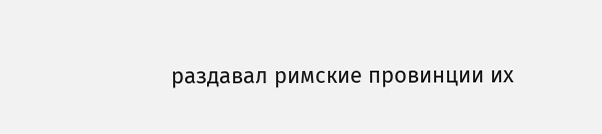раздавал римские провинции их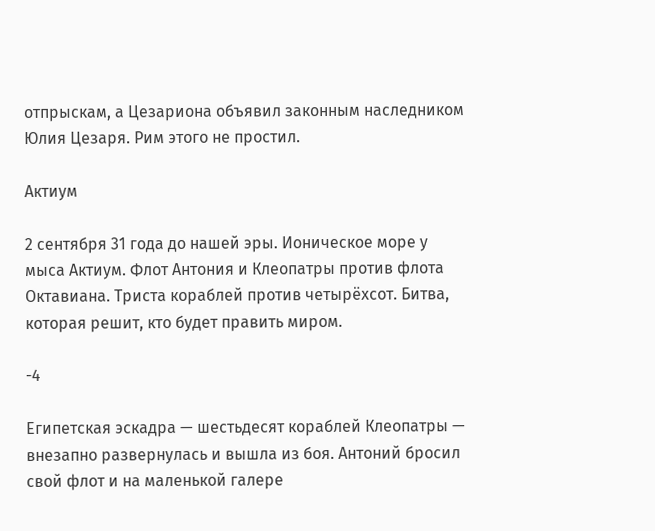отпрыскам, а Цезариона объявил законным наследником Юлия Цезаря. Рим этого не простил.

Актиум

2 сентября 31 года до нашей эры. Ионическое море у мыса Актиум. Флот Антония и Клеопатры против флота Октавиана. Триста кораблей против четырёхсот. Битва, которая решит, кто будет править миром.

-4

Египетская эскадра — шестьдесят кораблей Клеопатры — внезапно развернулась и вышла из боя. Антоний бросил свой флот и на маленькой галере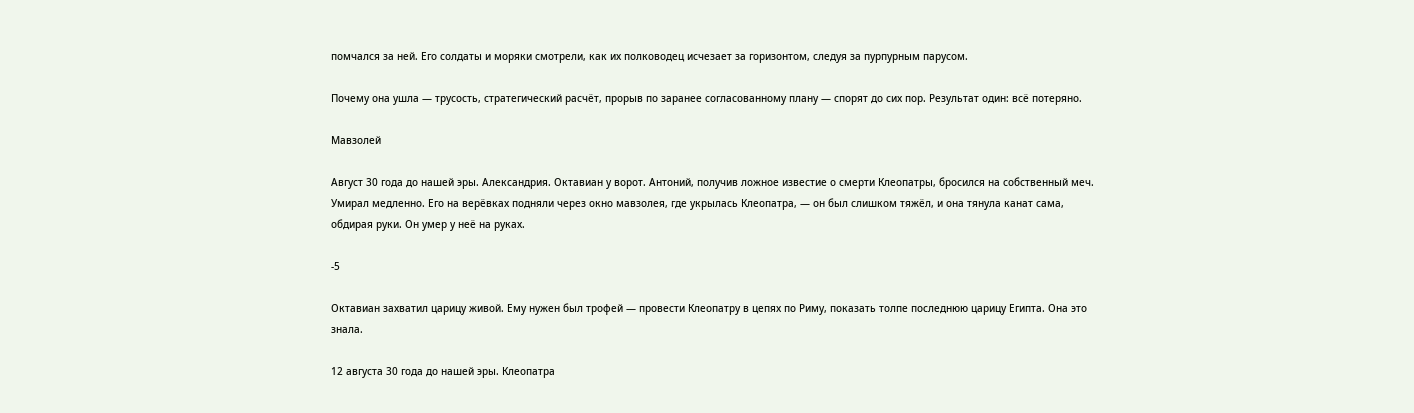помчался за ней. Его солдаты и моряки смотрели, как их полководец исчезает за горизонтом, следуя за пурпурным парусом.

Почему она ушла — трусость, стратегический расчёт, прорыв по заранее согласованному плану — спорят до сих пор. Результат один: всё потеряно.

Мавзолей

Август 30 года до нашей эры. Александрия. Октавиан у ворот. Антоний, получив ложное известие о смерти Клеопатры, бросился на собственный меч. Умирал медленно. Его на верёвках подняли через окно мавзолея, где укрылась Клеопатра, — он был слишком тяжёл, и она тянула канат сама, обдирая руки. Он умер у неё на руках.

-5

Октавиан захватил царицу живой. Ему нужен был трофей — провести Клеопатру в цепях по Риму, показать толпе последнюю царицу Египта. Она это знала.

12 августа 30 года до нашей эры. Клеопатра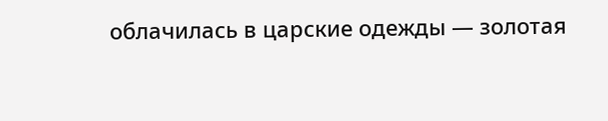облачилась в царские одежды — золотая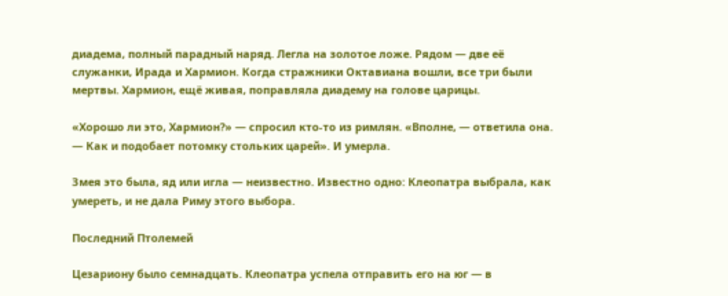диадема, полный парадный наряд. Легла на золотое ложе. Рядом — две её служанки, Ирада и Хармион. Когда стражники Октавиана вошли, все три были мертвы. Хармион, ещё живая, поправляла диадему на голове царицы.

«Хорошо ли это, Хармион?» — спросил кто-то из римлян. «Вполне, — ответила она. — Как и подобает потомку стольких царей». И умерла.

Змея это была, яд или игла — неизвестно. Известно одно: Клеопатра выбрала, как умереть, и не дала Риму этого выбора.

Последний Птолемей

Цезариону было семнадцать. Клеопатра успела отправить его на юг — в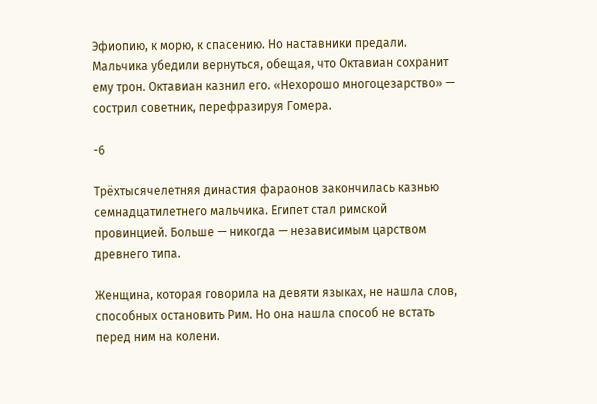Эфиопию, к морю, к спасению. Но наставники предали. Мальчика убедили вернуться, обещая, что Октавиан сохранит ему трон. Октавиан казнил его. «Нехорошо многоцезарство» — сострил советник, перефразируя Гомера.

-6

Трёхтысячелетняя династия фараонов закончилась казнью семнадцатилетнего мальчика. Египет стал римской провинцией. Больше — никогда — независимым царством древнего типа.

Женщина, которая говорила на девяти языках, не нашла слов, способных остановить Рим. Но она нашла способ не встать перед ним на колени.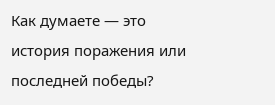Как думаете — это история поражения или последней победы?